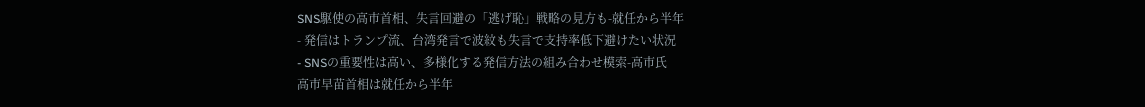SNS駆使の高市首相、失言回避の「逃げ恥」戦略の見方も-就任から半年
- 発信はトランプ流、台湾発言で波紋も失言で支持率低下避けたい状況
- SNSの重要性は高い、多様化する発信方法の組み合わせ模索-高市氏
高市早苗首相は就任から半年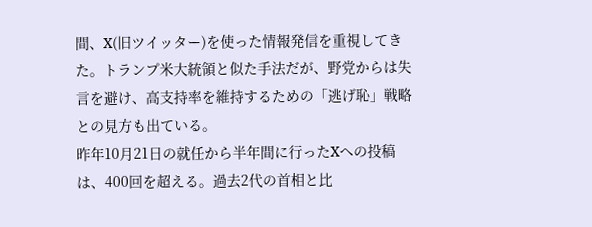間、X(旧ツイッター)を使った情報発信を重視してきた。トランプ米大統領と似た手法だが、野党からは失言を避け、高支持率を維持するための「逃げ恥」戦略との見方も出ている。
昨年10月21日の就任から半年間に行ったXへの投稿は、400回を超える。過去2代の首相と比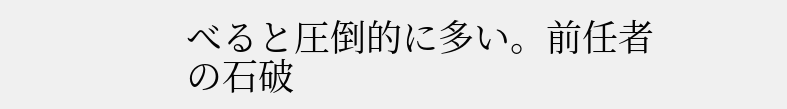べると圧倒的に多い。前任者の石破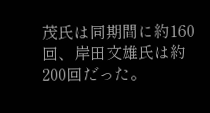茂氏は同期間に約160回、岸田文雄氏は約200回だった。